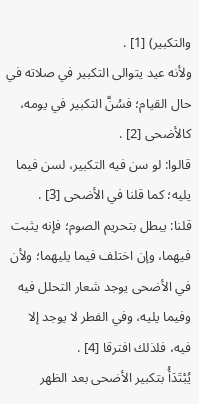والتكبير) [1] .
ولأنه عيد يتوالى التكبير في صلاته في حال القيام؛ فسُنَّ التكبير في يومه، كالأضحى [2] .
قالوا: لو سن فيه التكبير، لسن فيما يليه؛ كما قلنا في الأضحى [3] .
قلنا: يبطل بتحريم الصوم؛ فإنه يثبت فيهما، وإن اختلف فيما يليهما؛ ولأن في الأضحى يوجد شعار التحلل فيه وفيما يليه، وفي الفطر لا يوجد إلا فيه، فلذلك افترقا [4] .
يُبْتَدَأُ بتكبير الأضحى بعد الظهر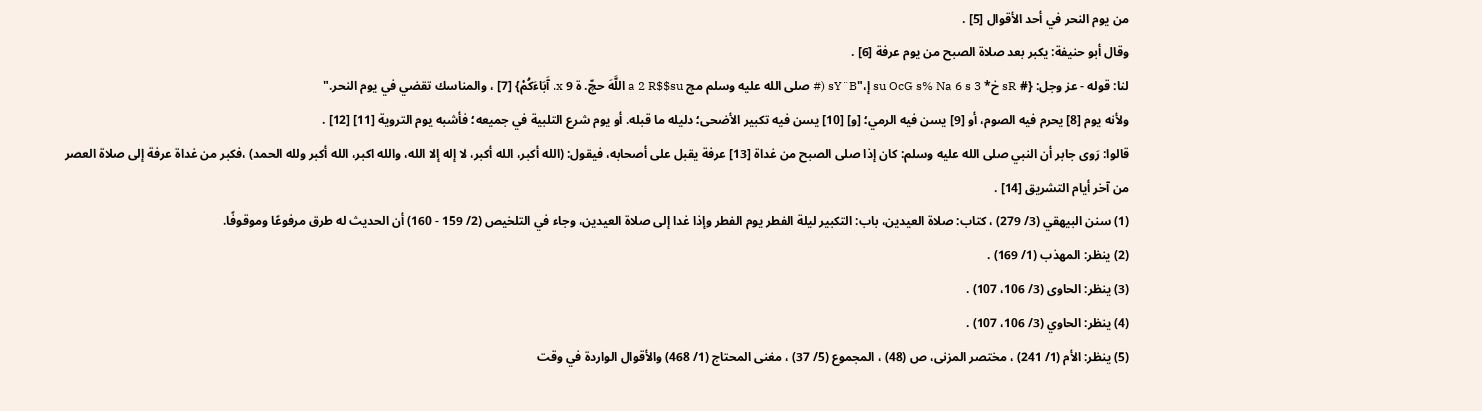من يوم النحر في أحد الأقوال [5] .
وقال أبو حنيفة: يكبر بعد صلاة الصبح من يوم عرفة [6] .
لنا: قوله - عز وجل: {# sR خ* su OcG s% Na 6 s 3 إ،"sY¨B (# صلى الله عليه وسلم مچ a 2 R$$su اللَّهَ حچّ. ة 9 x. آَبَاءَكُمْ} [7] ، والمناسك تقضي في يوم النحر."
ولأنه يوم [8] يحرم فيه الصوم، أو [9] يسن فيه الرمي؛ [و] [10] يسن فيه تكبير الأضحى؛ دليله ما قبله. أو يوم شرع التلبية في جميعه؛ فأشبه يوم التروية [11] [12] .
قالوا: رَوى جابر أن النبي صلى الله عليه وسلم: كان إذا صلى الصبح من غداة [13] عرفة يقبل على أصحابه، فيقول: (الله أكبر، الله أكبر، لا إله إلا الله، والله اكبر، الله أكبر ولله الحمد) ،فكبر من غداة عرفة إلى صلاة العصر
من آخر أيام التشريق [14] .
(1) سنن البيهقي (3/ 279) ، كتاب: صلاة العيدين، باب: التكبير ليلة الفطر يوم الفطر وإذا غدا إلى صلاة العيدين، وجاء في التلخيص (2/ 159 - 160) أن الحديث له طرق مرفوعًا وموقوفًا.
(2) ينظر: المهذب (1/ 169) .
(3) ينظر: الحاوى (3/ 106، 107) .
(4) ينظر: الحاوي (3/ 106، 107) .
(5) ينظر: الأم (1/ 241) ، مختصر المزنى، ص (48) ، المجموع (5/ 37) ، مغنى المحتاج (1/ 468) والأقوال الواردة في وقت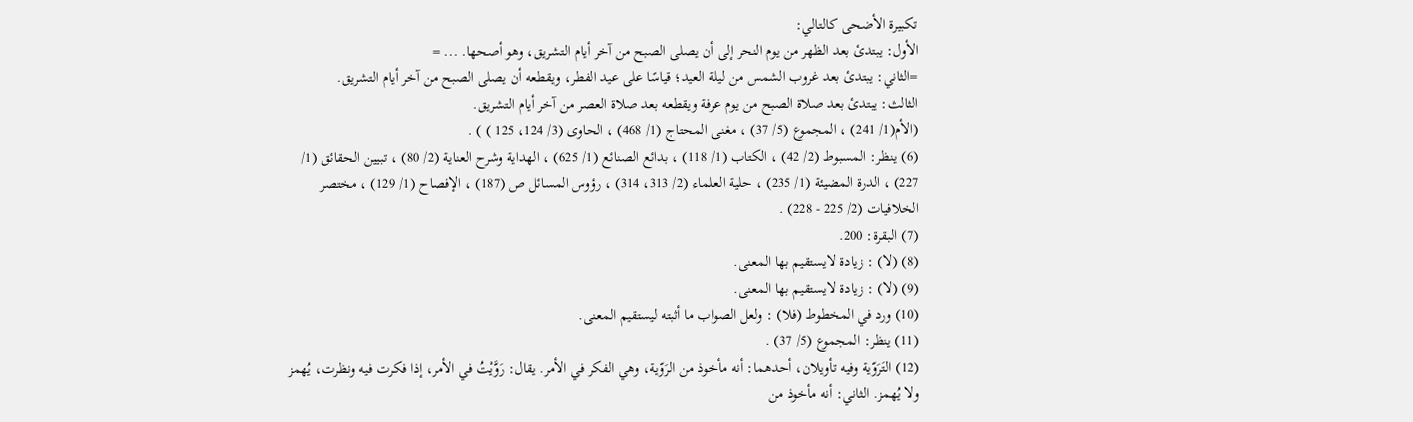تكبيرة الأضحى كالتالي:
الأول: يبتدئ بعد الظهر من يوم النحر إلى أن يصلى الصبح من آخر أيام التشريق، وهو أصحها. ... =
=الثاني: يبتدئ بعد غروب الشمس من ليلة العيد؛ قياسًا على عيد الفطر، ويقطعه أن يصلى الصبح من آخر أيام التشريق.
الثالث: يبتدئ بعد صلاة الصبح من يوم عرفة ويقطعه بعد صلاة العصر من آخر أيام التشريق.
(الأم(1/ 241) ، المجموع (5/ 37) ، مغنى المحتاج (1/ 468) ، الحاوى (3/ 124، 125 ) ) .
(6) ينظر: المسبوط (2/ 42) ، الكتاب (1/ 118) ، بدائع الصنائع (1/ 625) ، الهداية وشرح العناية (2/ 80) ، تبيين الحقائق (1/ 227) ، الدرة المضيئة (1/ 235) ، حلية العلماء (2/ 313، 314) ، رؤوس المسائل ص (187) ، الإفصاح (1/ 129) ، مختصر الخلافيات (2/ 225 - 228) .
(7) البقرة: 200.
(8) (لا) : زيادة لايستقيم بها المعنى.
(9) (لا) : زيادة لايستقيم بها المعنى.
(10) ورد في المخطوط (فلا) : ولعل الصواب ما أثبته ليستقيم المعنى.
(11) ينظر: المجموع (5/ 37) .
(12) التَرَوّية وفيه تأويلان، أحدهما: أنه مأخوذ من الرَوّية، وهي الفكر في الأمر. يقال: رَوَّيْتُ في الأمر، إذا فكرت فيه ونظرت، يُهمز ولا يُهمز. الثاني: أنه مأخوذ من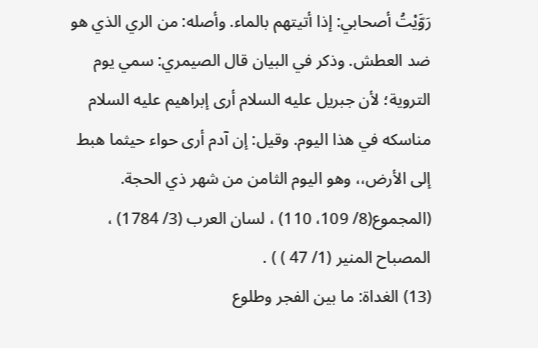رَوَّيْتُ أصحابي: إذا أتيتهم بالماء. وأصله: من الري الذي هو ضد العطش. وذكر في البيان قال الصيمري: سمي يوم التروية؛ لأن جبريل عليه السلام أرى إبراهيم عليه السلام مناسكه في هذا اليوم. وقيل: إن آدم أرى حواء حيثما هبط إلى الأرض،، وهو اليوم الثامن من شهر ذي الحجة.
(المجموع(8/ 109، 110) ، لسان العرب (3/ 1784) ، المصباح المنير (1/ 47 ) ) .
(13) الغداة: ما بين الفجر وطلوع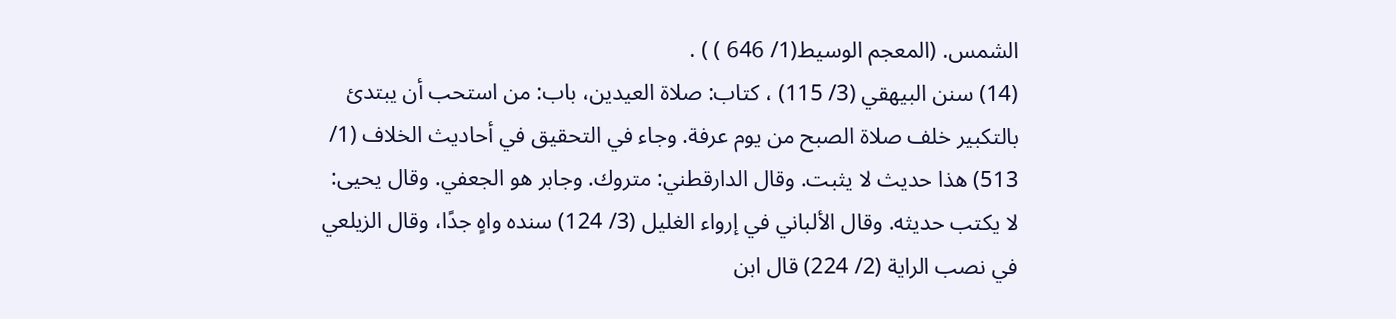الشمس. (المعجم الوسيط(1/ 646 ) ) .
(14) سنن البيهقي (3/ 115) ، كتاب: صلاة العيدين، باب: من استحب أن يبتدئ بالتكبير خلف صلاة الصبح من يوم عرفة. وجاء في التحقيق في أحاديث الخلاف (1/ 513) هذا حديث لا يثبت. وقال الدارقطني: متروك. وجابر هو الجعفي. وقال يحيى: لا يكتب حديثه. وقال الألباني في إرواء الغليل (3/ 124) سنده واهٍ جدًا، وقال الزيلعي في نصب الراية (2/ 224) قال ابن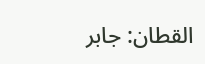القطان: جابر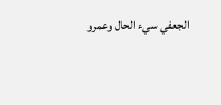الجعفي سيء الحال وعمرو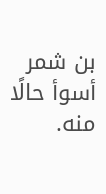بن شمر أسوأ حالًا منه.